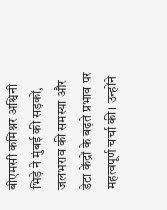बीएमसी कमिश्नर अश्विनी भिड़े ने मुंबई की सड़कों, जलभराव की समस्या और डेटा केंद्रों के बढ़ते प्रभाव पर महत्वपूर्ण चर्चा की। उन्होंने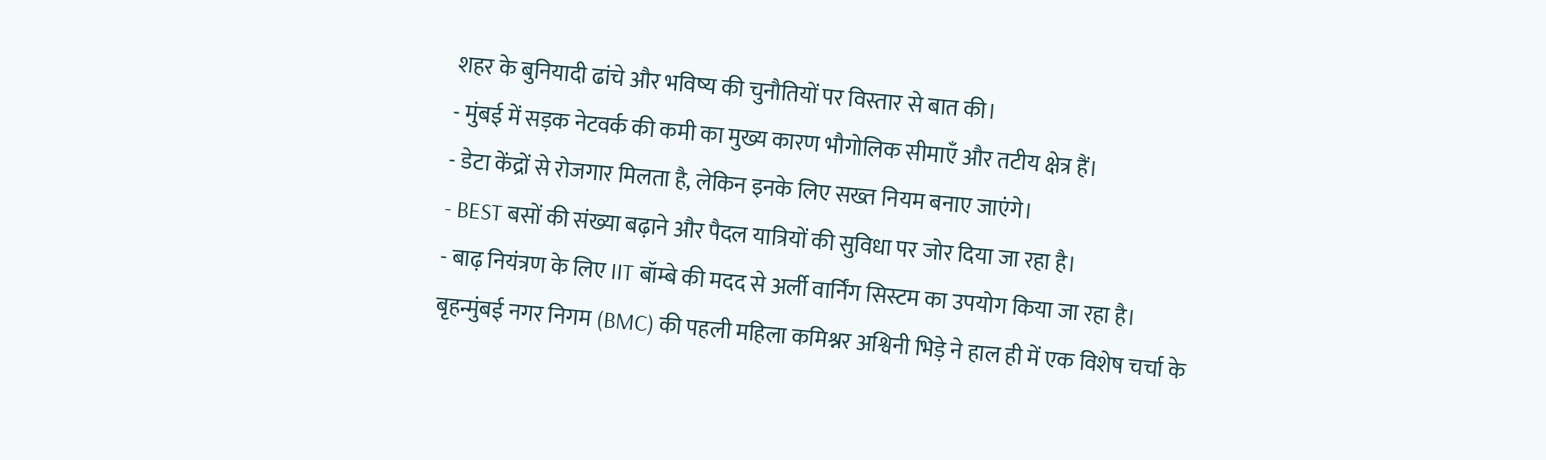शहर के बुनियादी ढांचे और भविष्य की चुनौतियों पर विस्तार से बात की।
- मुंबई में सड़क नेटवर्क की कमी का मुख्य कारण भौगोलिक सीमाएँ और तटीय क्षेत्र हैं।
- डेटा केंद्रों से रोजगार मिलता है, लेकिन इनके लिए सख्त नियम बनाए जाएंगे।
- BEST बसों की संख्या बढ़ाने और पैदल यात्रियों की सुविधा पर जोर दिया जा रहा है।
- बाढ़ नियंत्रण के लिए IIT बॉम्बे की मदद से अर्ली वार्निंग सिस्टम का उपयोग किया जा रहा है।
बृहन्मुंबई नगर निगम (BMC) की पहली महिला कमिश्नर अश्विनी भिड़े ने हाल ही में एक विशेष चर्चा के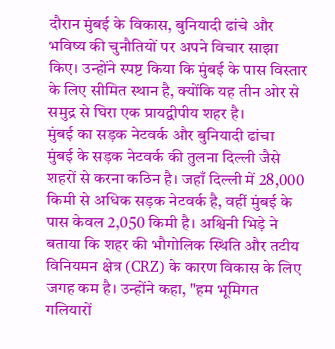दौरान मुंबई के विकास, बुनियादी ढांचे और भविष्य की चुनौतियों पर अपने विचार साझा किए। उन्होंने स्पष्ट किया कि मुंबई के पास विस्तार के लिए सीमित स्थान है, क्योंकि यह तीन ओर से समुद्र से घिरा एक प्रायद्वीपीय शहर है।
मुंबई का सड़क नेटवर्क और बुनियादी ढांचा
मुंबई के सड़क नेटवर्क की तुलना दिल्ली जैसे शहरों से करना कठिन है। जहाँ दिल्ली में 28,000 किमी से अधिक सड़क नेटवर्क है, वहीं मुंबई के पास केवल 2,050 किमी है। अश्विनी भिड़े ने बताया कि शहर की भौगोलिक स्थिति और तटीय विनियमन क्षेत्र (CRZ) के कारण विकास के लिए जगह कम है। उन्होंने कहा, "हम भूमिगत गलियारों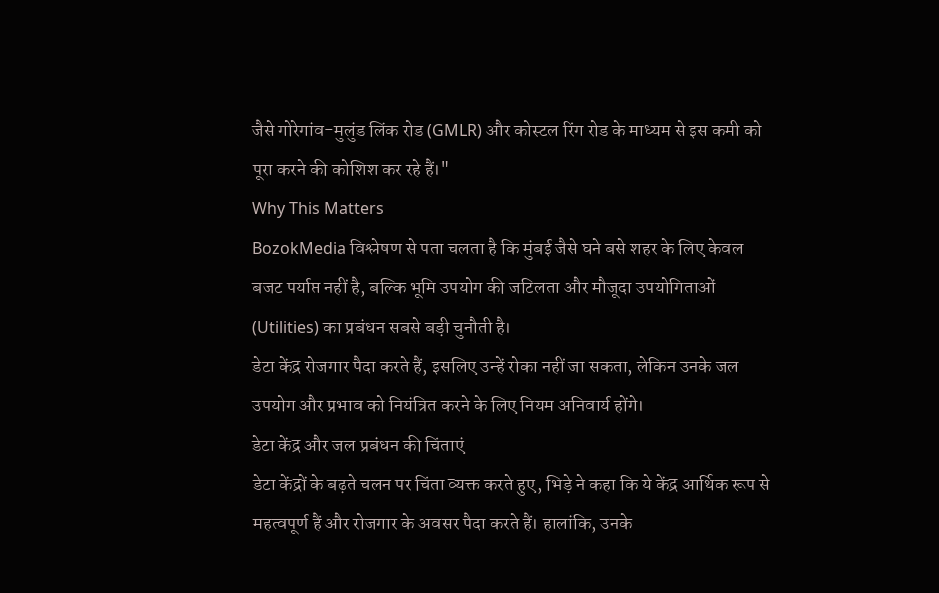जैसे गोरेगांव-मुलुंड लिंक रोड (GMLR) और कोस्टल रिंग रोड के माध्यम से इस कमी को पूरा करने की कोशिश कर रहे हैं।"
Why This Matters
BozokMedia विश्लेषण से पता चलता है कि मुंबई जैसे घने बसे शहर के लिए केवल बजट पर्याप्त नहीं है, बल्कि भूमि उपयोग की जटिलता और मौजूदा उपयोगिताओं (Utilities) का प्रबंधन सबसे बड़ी चुनौती है।
डेटा केंद्र रोजगार पैदा करते हैं, इसलिए उन्हें रोका नहीं जा सकता, लेकिन उनके जल उपयोग और प्रभाव को नियंत्रित करने के लिए नियम अनिवार्य होंगे।
डेटा केंद्र और जल प्रबंधन की चिंताएं
डेटा केंद्रों के बढ़ते चलन पर चिंता व्यक्त करते हुए, भिड़े ने कहा कि ये केंद्र आर्थिक रूप से महत्वपूर्ण हैं और रोजगार के अवसर पैदा करते हैं। हालांकि, उनके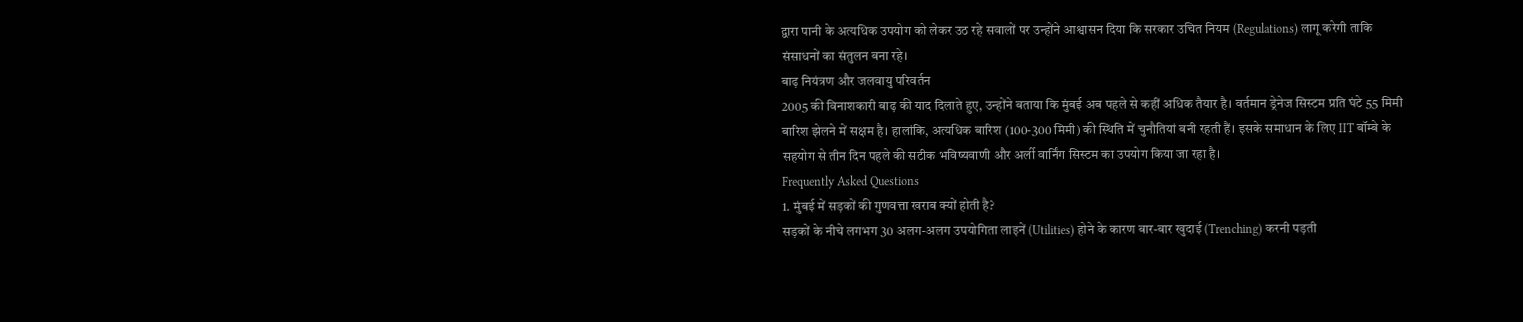द्वारा पानी के अत्यधिक उपयोग को लेकर उठ रहे सवालों पर उन्होंने आश्वासन दिया कि सरकार उचित नियम (Regulations) लागू करेगी ताकि संसाधनों का संतुलन बना रहे।
बाढ़ नियंत्रण और जलवायु परिवर्तन
2005 की विनाशकारी बाढ़ की याद दिलाते हुए, उन्होंने बताया कि मुंबई अब पहले से कहीं अधिक तैयार है। वर्तमान ड्रेनेज सिस्टम प्रति घंटे 55 मिमी बारिश झेलने में सक्षम है। हालांकि, अत्यधिक बारिश (100-300 मिमी) की स्थिति में चुनौतियां बनी रहती हैं। इसके समाधान के लिए IIT बॉम्बे के सहयोग से तीन दिन पहले की सटीक भविष्यवाणी और अर्ली वार्निंग सिस्टम का उपयोग किया जा रहा है।
Frequently Asked Questions
1. मुंबई में सड़कों की गुणवत्ता खराब क्यों होती है?
सड़कों के नीचे लगभग 30 अलग-अलग उपयोगिता लाइनें (Utilities) होने के कारण बार-बार खुदाई (Trenching) करनी पड़ती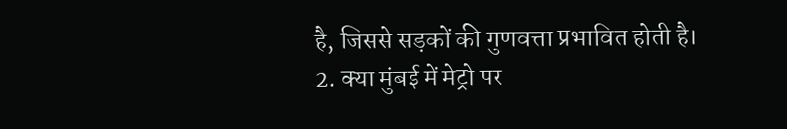है, जिससे सड़कों की गुणवत्ता प्रभावित होती है।
2. क्या मुंबई में मेट्रो पर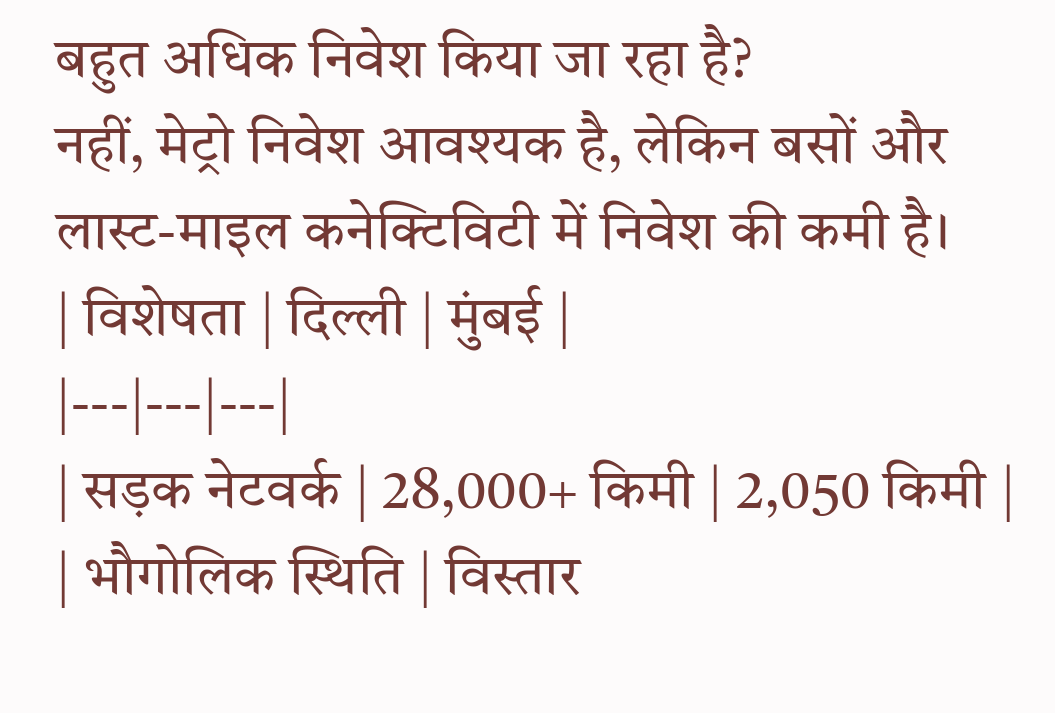बहुत अधिक निवेश किया जा रहा है?
नहीं, मेट्रो निवेश आवश्यक है, लेकिन बसों और लास्ट-माइल कनेक्टिविटी में निवेश की कमी है।
| विशेषता | दिल्ली | मुंबई |
|---|---|---|
| सड़क नेटवर्क | 28,000+ किमी | 2,050 किमी |
| भौगोलिक स्थिति | विस्तार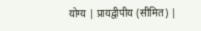योग्य | प्रायद्वीपीय (सीमित) |